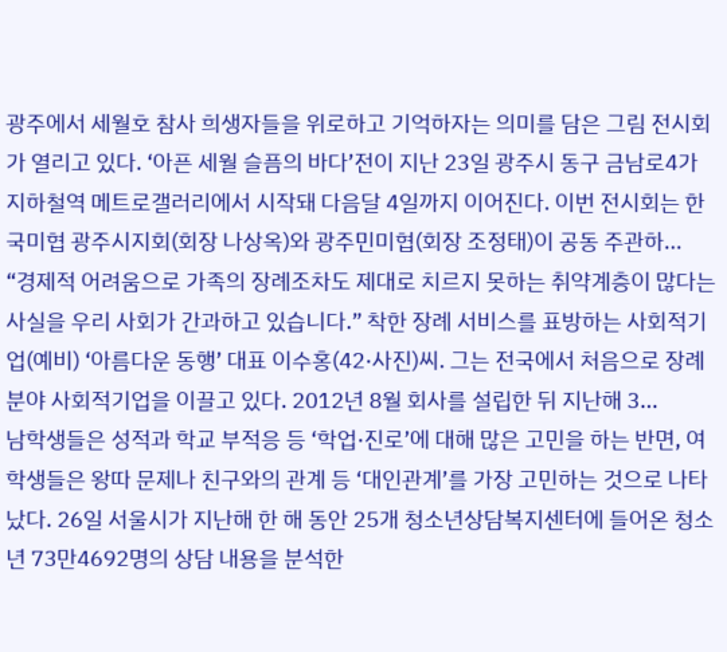광주에서 세월호 참사 희생자들을 위로하고 기억하자는 의미를 담은 그림 전시회가 열리고 있다. ‘아픈 세월 슬픔의 바다’전이 지난 23일 광주시 동구 금남로4가 지하철역 메트로갤러리에서 시작돼 다음달 4일까지 이어진다. 이번 전시회는 한국미협 광주시지회(회장 나상옥)와 광주민미협(회장 조정태)이 공동 주관하...
“경제적 어려움으로 가족의 장례조차도 제대로 치르지 못하는 취약계층이 많다는 사실을 우리 사회가 간과하고 있습니다.” 착한 장례 서비스를 표방하는 사회적기업(예비) ‘아름다운 동행’ 대표 이수홍(42·사진)씨. 그는 전국에서 처음으로 장례분야 사회적기업을 이끌고 있다. 2012년 8월 회사를 설립한 뒤 지난해 3...
남학생들은 성적과 학교 부적응 등 ‘학업·진로’에 대해 많은 고민을 하는 반면, 여학생들은 왕따 문제나 친구와의 관계 등 ‘대인관계’를 가장 고민하는 것으로 나타났다. 26일 서울시가 지난해 한 해 동안 25개 청소년상담복지센터에 들어온 청소년 73만4692명의 상담 내용을 분석한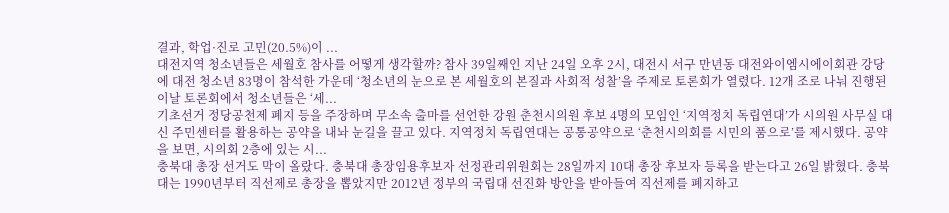결과, 학업·진로 고민(20.5%)이 ...
대전지역 청소년들은 세월호 참사를 어떻게 생각할까? 참사 39일째인 지난 24일 오후 2시, 대전시 서구 만년동 대전와이엠시에이회관 강당에 대전 청소년 83명이 참석한 가운데 ‘청소년의 눈으로 본 세월호의 본질과 사회적 성찰’을 주제로 토론회가 열렸다. 12개 조로 나눠 진행된 이날 토론회에서 청소년들은 ‘세...
기초선거 정당공천제 폐지 등을 주장하며 무소속 출마를 선언한 강원 춘천시의원 후보 4명의 모임인 ‘지역정치 독립연대’가 시의원 사무실 대신 주민센터를 활용하는 공약을 내놔 눈길을 끌고 있다. 지역정치 독립연대는 공통공약으로 ‘춘천시의회를 시민의 품으로’를 제시했다. 공약을 보면, 시의회 2층에 있는 시...
충북대 총장 선거도 막이 올랐다. 충북대 총장임용후보자 선정관리위원회는 28일까지 10대 총장 후보자 등록을 받는다고 26일 밝혔다. 충북대는 1990년부터 직선제로 총장을 뽑았지만 2012년 정부의 국립대 선진화 방안을 받아들여 직선제를 폐지하고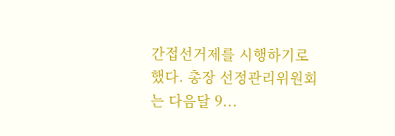간접선거제를 시행하기로 했다. 총장 선정관리위원회는 다음달 9...